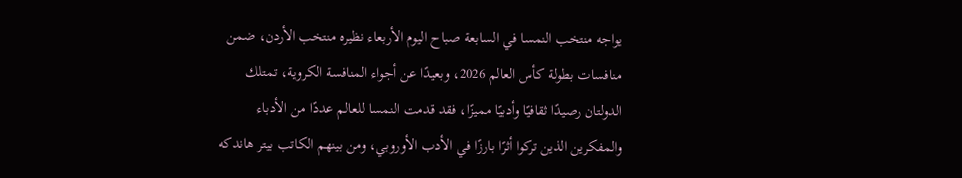يواجه منتخب النمسا في السابعة صباح اليوم الأربعاء نظيره منتخب الأردن، ضمن منافسات بطولة كأس العالم 2026، وبعيدًا عن أجواء المنافسة الكروية، تمتلك الدولتان رصيدًا ثقافيًا وأدبيًا مميزًا، فقد قدمت النمسا للعالم عددًا من الأدباء والمفكرين الذين تركوا أثرًا بارزًا في الأدب الأوروبي، ومن بينهم الكاتب بيتر هاندكه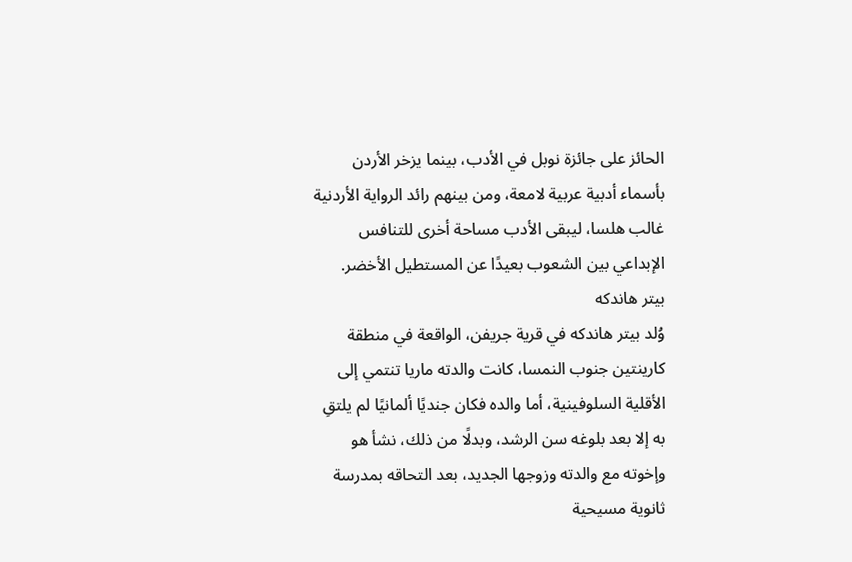الحائز على جائزة نوبل في الأدب، بينما يزخر الأردن بأسماء أدبية عربية لامعة، ومن بينهم رائد الرواية الأردنية غالب هلسا، ليبقى الأدب مساحة أخرى للتنافس الإبداعي بين الشعوب بعيدًا عن المستطيل الأخضر.
بيتر هاندكه
وُلد بيتر هاندكه في قرية جريفن، الواقعة في منطقة كارينتين جنوب النمسا، كانت والدته ماريا تنتمي إلى الأقلية السلوفينية، أما والده فكان جنديًا ألمانيًا لم يلتقِ به إلا بعد بلوغه سن الرشد، وبدلًا من ذلك، نشأ هو وإخوته مع والدته وزوجها الجديد، بعد التحاقه بمدرسة ثانوية مسيحية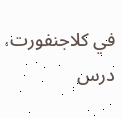في كلاجنفورت، درس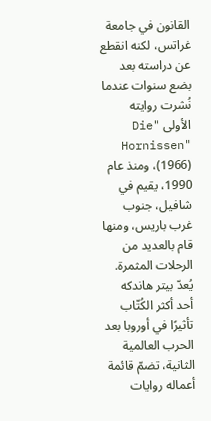القانون في جامعة غراتس، لكنه انقطع عن دراسته بعد بضع سنوات عندما نُشرت روايته الأولى "Die Hornissen" (1966)، ومنذ عام 1990، يقيم في شافيل، جنوب غرب باريس، ومنها قام بالعديد من الرحلات المثمرة.
يُعدّ بيتر هاندكه أحد أكثر الكُتّاب تأثيرًا في أوروبا بعد الحرب العالمية الثانية، تضمّ قائمة أعماله روايات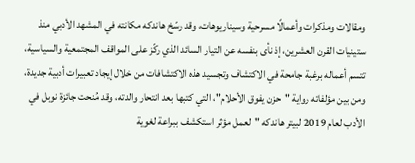ومقالات ومذكرات وأعمالًا مسرحية وسيناريوهات، وقد رسّخ هاندكه مكانته في المشهد الأدبي منذ ستينيات القرن العشرين، إذ نأى بنفسه عن التيار السائد الذي ركّز على المواقف المجتمعية والسياسية، تتسم أعماله برغبة جامحة في الاكتشاف وتجسيد هذه الاكتشافات من خلال إيجاد تعبيرات أدبية جديدة، ومن بين مؤلفاته رواية "حزن يفوق الأحلام"، التي كتبها بعد انتحار والدته، وقد مُنحت جائزة نوبل في الأدب لعام 2019 لبيتر هاندكه "لعمل مؤثر استكشف ببراعة لغوية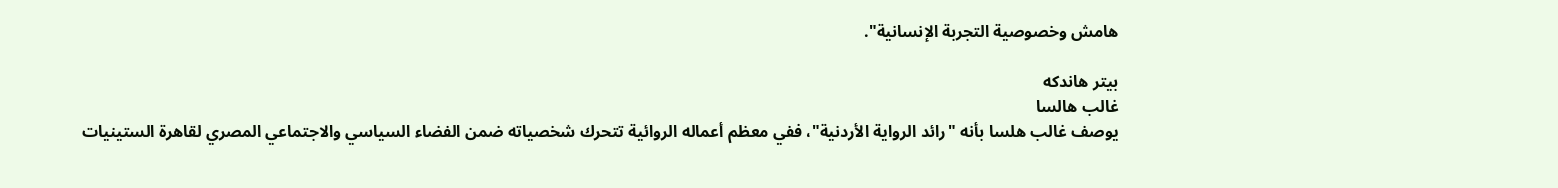هامش وخصوصية التجربة الإنسانية".

بيتر هاندكه
غالب هالسا
يوصف غالب هلسا بأنه "رائد الرواية الأردنية"، ففي معظم أعماله الروائية تتحرك شخصياته ضمن الفضاء السياسي والاجتماعي المصري لقاهرة الستينيات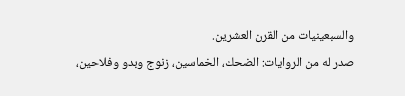والسبعينيات من القرن العشرين.
صدر له من الروايات: الضحك، الخماسين، زنوج وبدو وفلاحين،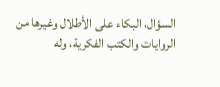السؤال، البكاء على الأطلال وغيرها من الروايات والكتب الفكرية، وله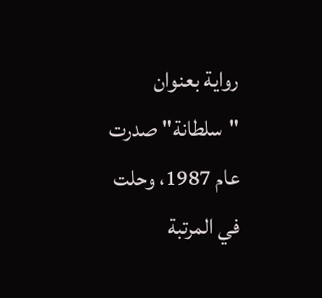رواية بعنوان "سلطانة" صدرت عام 1987، وحلت في المرتبة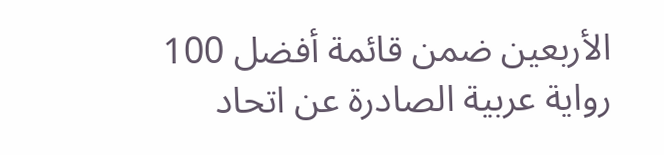الأربعين ضمن قائمة أفضل 100 رواية عربية الصادرة عن اتحاد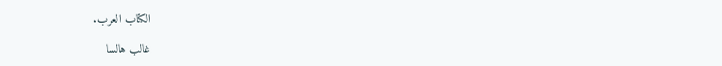الكتاب العرب.

غالب هالسا